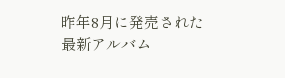昨年8月に発売された最新アルバム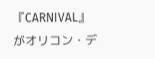『CARNIVAL』がオリコン・デ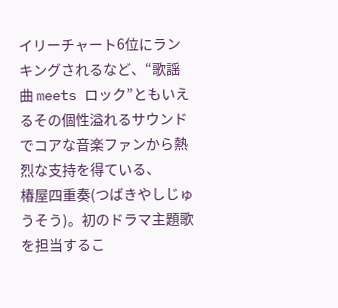イリーチャート6位にランキングされるなど、“歌謡曲 meets ロック”ともいえるその個性溢れるサウンドでコアな音楽ファンから熱烈な支持を得ている、
椿屋四重奏(つばきやしじゅうそう)。初のドラマ主題歌を担当するこ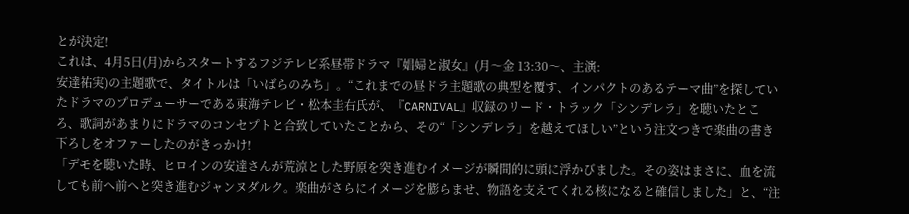とが決定!
これは、4月5日(月)からスタートするフジテレビ系昼帯ドラマ『娼婦と淑女』(月〜金 13:30〜、主演:
安達祐実)の主題歌で、タイトルは「いばらのみち」。“これまでの昼ドラ主題歌の典型を覆す、インパクトのあるテーマ曲”を探していたドラマのプロデューサーである東海テレビ・松本圭右氏が、『CARNIVAL』収録のリード・トラック「シンデレラ」を聴いたところ、歌詞があまりにドラマのコンセプトと合致していたことから、その“「シンデレラ」を越えてほしい”という注文つきで楽曲の書き下ろしをオファーしたのがきっかけ!
「デモを聴いた時、ヒロインの安達さんが荒涼とした野原を突き進むイメージが瞬間的に頭に浮かびました。その姿はまさに、血を流しても前へ前へと突き進むジャンヌダルク。楽曲がさらにイメージを膨らませ、物語を支えてくれる核になると確信しました」と、“注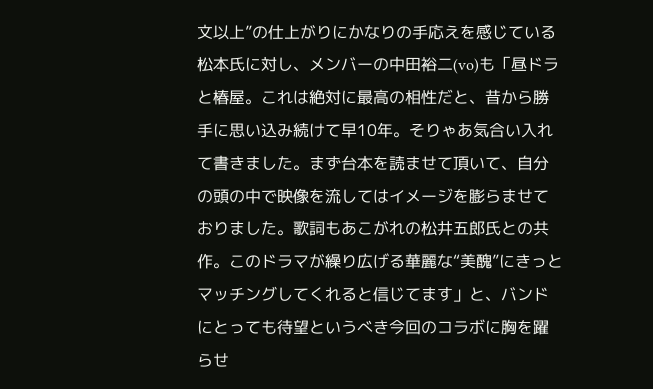文以上”の仕上がりにかなりの手応えを感じている松本氏に対し、メンバーの中田裕二(vo)も「昼ドラと椿屋。これは絶対に最高の相性だと、昔から勝手に思い込み続けて早10年。そりゃあ気合い入れて書きました。まず台本を読ませて頂いて、自分の頭の中で映像を流してはイメージを膨らませておりました。歌詞もあこがれの松井五郎氏との共作。このドラマが繰り広げる華麗な“美醜”にきっとマッチングしてくれると信じてます」と、バンドにとっても待望というべき今回のコラボに胸を躍らせ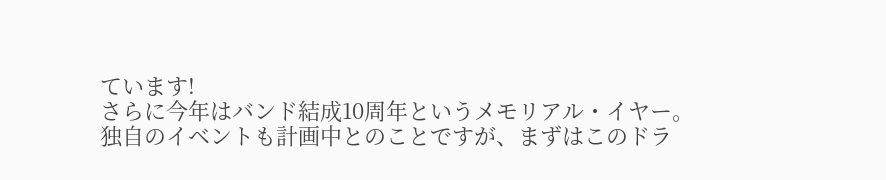ています!
さらに今年はバンド結成10周年というメモリアル・イヤー。独自のイベントも計画中とのことですが、まずはこのドラ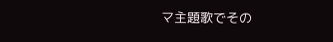マ主題歌でその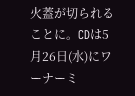火蓋が切られることに。CDは5月26日(水)にワーナーミ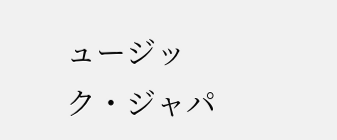ュージック・ジャパ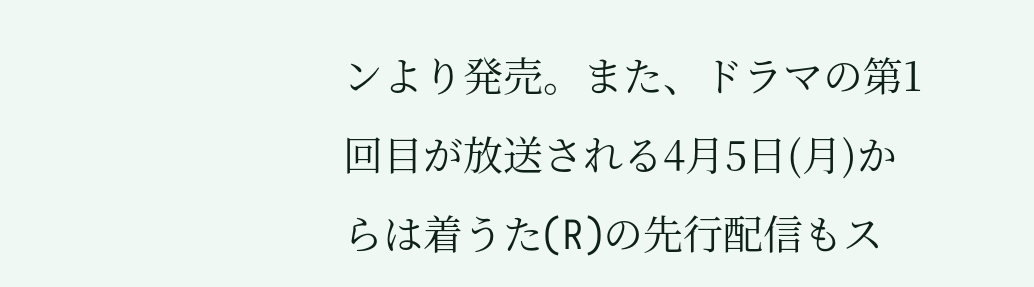ンより発売。また、ドラマの第1回目が放送される4月5日(月)からは着うた(R)の先行配信もス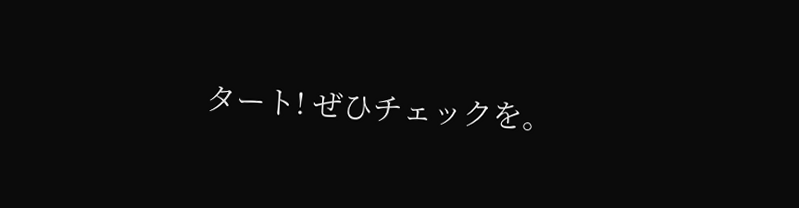タート! ぜひチェックを。